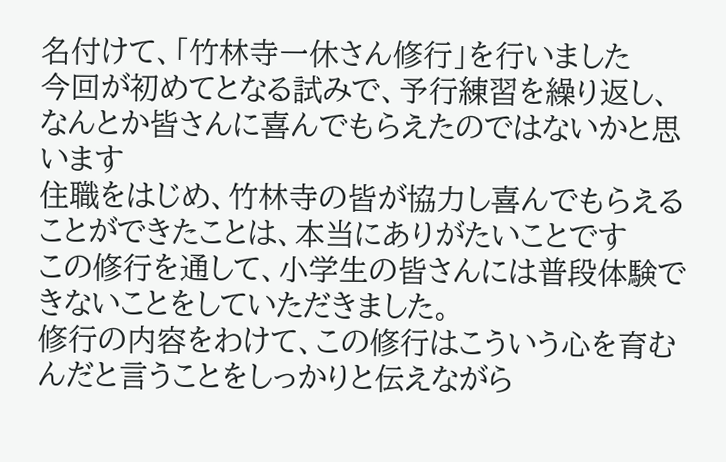名付けて、「竹林寺一休さん修行」を行いました
今回が初めてとなる試みで、予行練習を繰り返し、なんとか皆さんに喜んでもらえたのではないかと思います
住職をはじめ、竹林寺の皆が協力し喜んでもらえることができたことは、本当にありがたいことです
この修行を通して、小学生の皆さんには普段体験できないことをしていただきました。
修行の内容をわけて、この修行はこういう心を育むんだと言うことをしっかりと伝えながら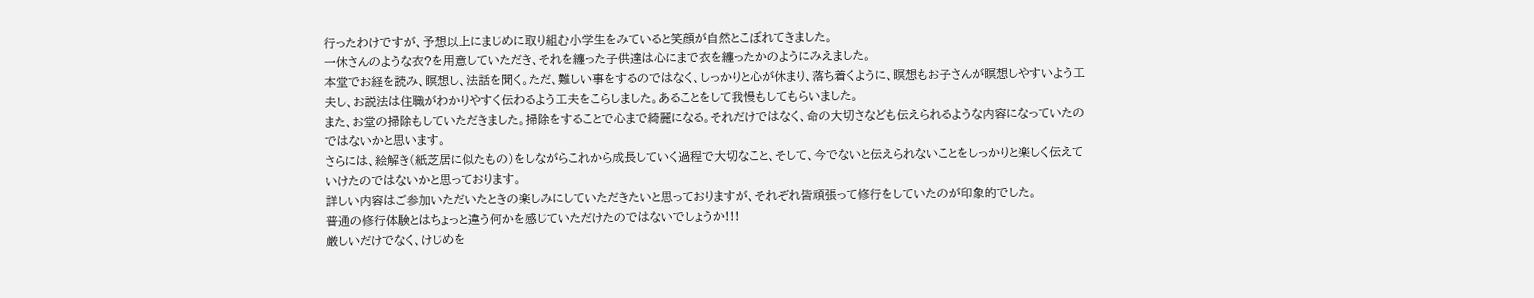行ったわけですが、予想以上にまじめに取り組む小学生をみていると笑顔が自然とこぼれてきました。
一休さんのような衣?を用意していただき、それを纏った子供達は心にまで衣を纏ったかのようにみえました。
本堂でお経を読み、瞑想し、法話を聞く。ただ、難しい事をするのではなく、しっかりと心が休まり、落ち着くように、瞑想もお子さんが瞑想しやすいよう工夫し、お説法は住職がわかりやすく伝わるよう工夫をこらしました。あることをして我慢もしてもらいました。
また、お堂の掃除もしていただきました。掃除をすることで心まで綺麗になる。それだけではなく、命の大切さなども伝えられるような内容になっていたのではないかと思います。
さらには、絵解き(紙芝居に似たもの)をしながらこれから成長していく過程で大切なこと、そして、今でないと伝えられないことをしっかりと楽しく伝えていけたのではないかと思っております。
詳しい内容はご参加いただいたときの楽しみにしていただきたいと思っておりますが、それぞれ皆頑張って修行をしていたのが印象的でした。
普通の修行体験とはちょっと違う何かを感じていただけたのではないでしょうか!!!
厳しいだけでなく、けじめを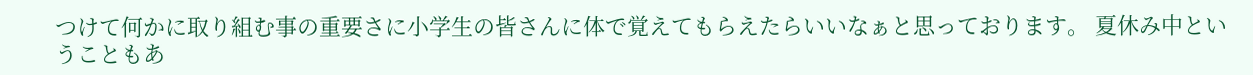つけて何かに取り組む事の重要さに小学生の皆さんに体で覚えてもらえたらいいなぁと思っております。 夏休み中ということもあ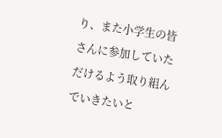り、また小学生の皆さんに参加していただけるよう取り組んでいきたいと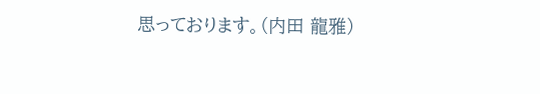思っております。(内田 龍雅)